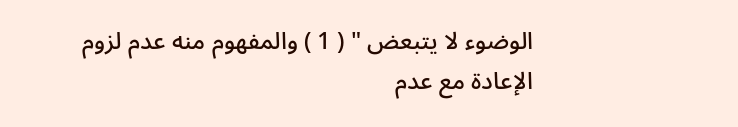الوضوء لا يتبعض " ( 1 ) والمفهوم منه عدم لزوم الإعادة مع عدم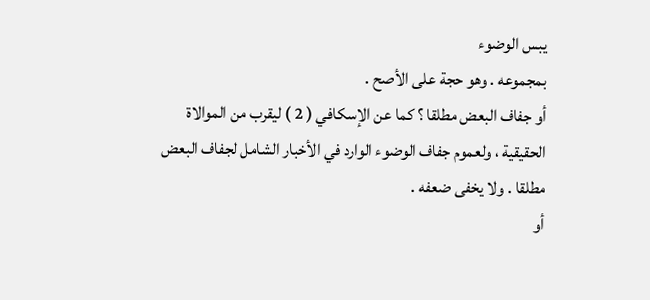يبس الوضوء
بمجموعه . وهو حجة على الأصح .
أو جفاف البعض مطلقا ؟ كما عن الإسكافي ( 2 ) ليقرب من الموالاة
الحقيقية ، ولعموم جفاف الوضوء الوارد في الأخبار الشامل لجفاف البعض
مطلقا . ولا يخفى ضعفه .
أو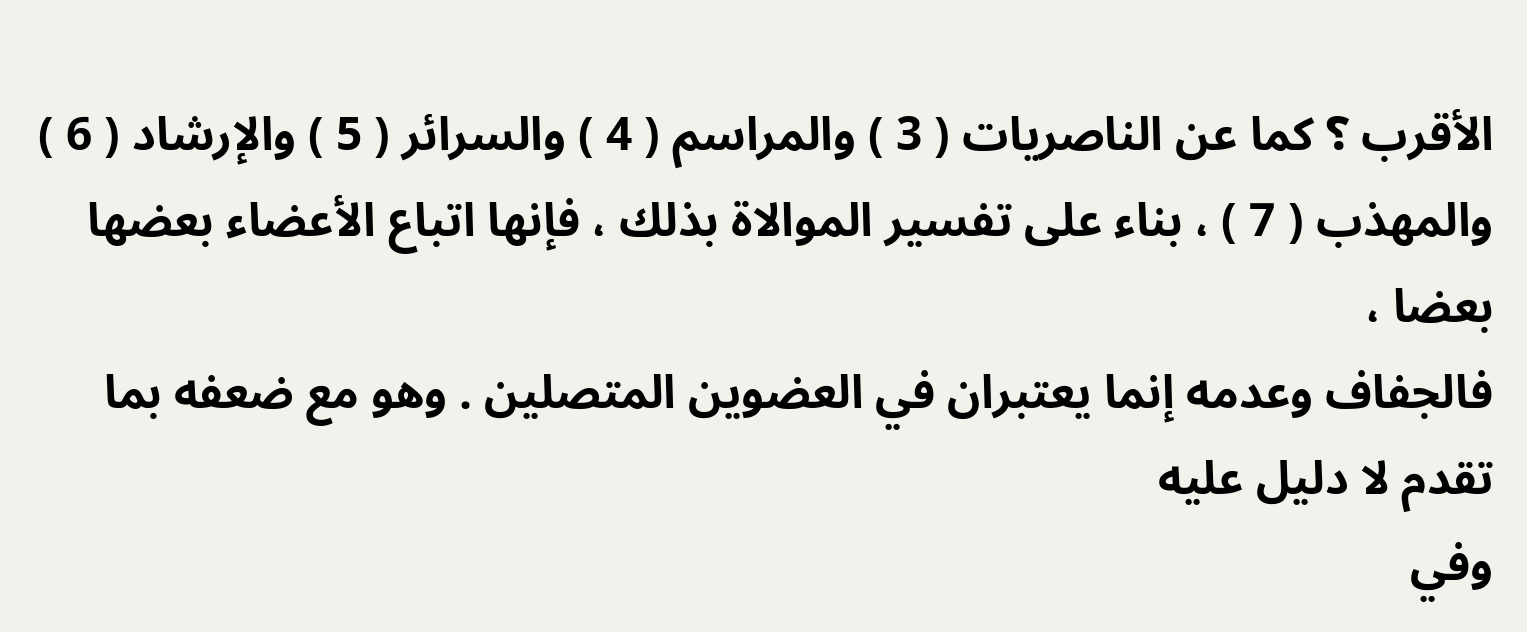الأقرب ؟ كما عن الناصريات ( 3 ) والمراسم ( 4 ) والسرائر ( 5 ) والإرشاد ( 6 )
والمهذب ( 7 ) ، بناء على تفسير الموالاة بذلك ، فإنها اتباع الأعضاء بعضها بعضا ،
فالجفاف وعدمه إنما يعتبران في العضوين المتصلين . وهو مع ضعفه بما تقدم لا دليل عليه
وفي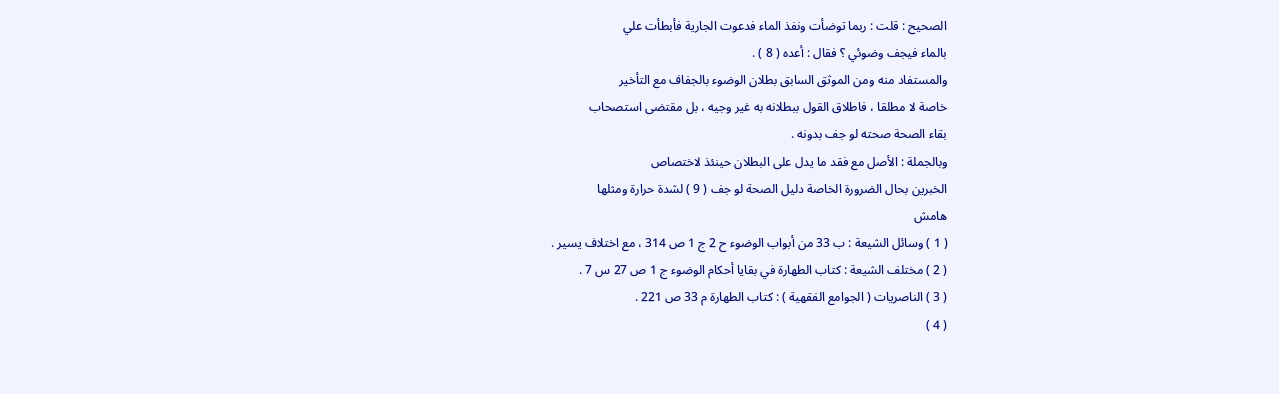الصحيح : قلت : ربما توضأت ونفذ الماء فدعوت الجارية فأبطأت علي
بالماء فيجف وضوئي ؟ فقال : أعده ( 8 ) .
والمستفاد منه ومن الموثق السابق بطلان الوضوء بالجفاف مع التأخير
خاصة لا مطلقا ، فاطلاق القول ببطلانه به غير وجيه ، بل مقتضى استصحاب
بقاء الصحة صحته لو جف بدونه .
وبالجملة : الأصل مع فقد ما يدل على البطلان حينئذ لاختصاص
الخبرين بحال الضرورة الخاصة دليل الصحة لو جف ( 9 ) لشدة حرارة ومثلها
هامش
( 1 ) وسائل الشيعة : ب 33 من أبواب الوضوء ح 2 ج 1 ص 314 ، مع اختلاف يسير .
( 2 ) مختلف الشيعة : كتاب الطهارة في بقايا أحكام الوضوء ج 1 ص 27 س 7 .
( 3 ) الناصريات ( الجوامع الفقهية ) : كتاب الطهارة م 33 ص 221 .
( 4 )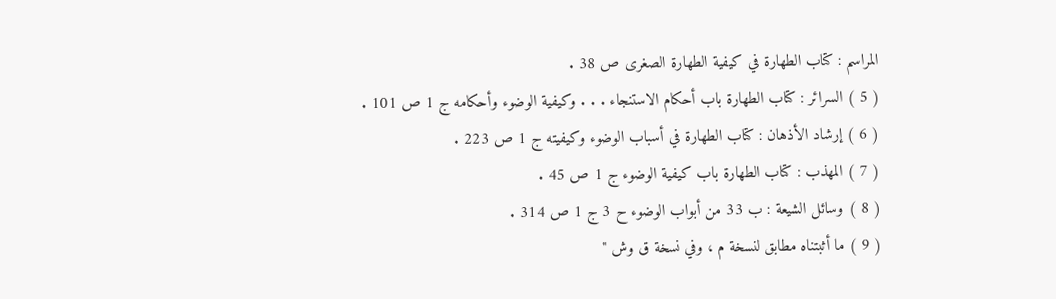المراسم : كتاب الطهارة في كيفية الطهارة الصغرى ص 38 .
( 5 ) السرائر : كتاب الطهارة باب أحكام الاستنجاء . . . وكيفية الوضوء وأحكامه ج 1 ص 101 .
( 6 ) إرشاد الأذهان : كتاب الطهارة في أسباب الوضوء وكيفيته ج 1 ص 223 .
( 7 ) المهذب : كتاب الطهارة باب كيفية الوضوء ج 1 ص 45 .
( 8 ) وسائل الشيعة : ب 33 من أبواب الوضوء ح 3 ج 1 ص 314 .
( 9 ) ما أثبتناه مطابق لنسخة م ، وفي نسخة ق وش "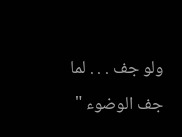ولو جف . . . لما جف الوضوء "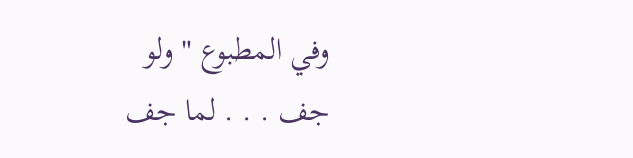وفي المطبوع " ولو
جف . . . لما جف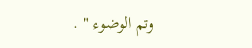وتم الوضوء " .